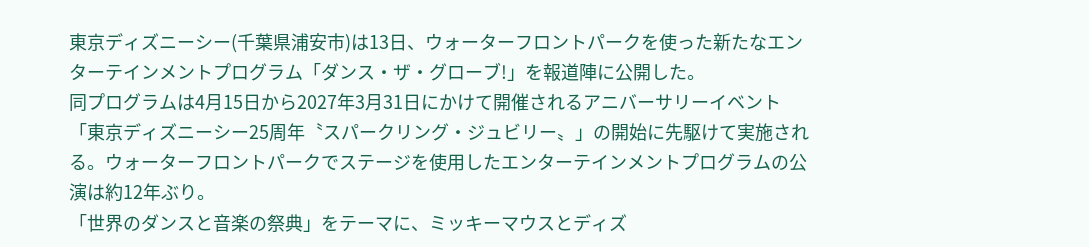東京ディズニーシー(千葉県浦安市)は13日、ウォーターフロントパークを使った新たなエンターテインメントプログラム「ダンス・ザ・グローブ!」を報道陣に公開した。
同プログラムは4月15日から2027年3月31日にかけて開催されるアニバーサリーイベント「東京ディズニーシー25周年〝スパークリング・ジュビリー〟」の開始に先駆けて実施される。ウォーターフロントパークでステージを使用したエンターテインメントプログラムの公演は約12年ぶり。
「世界のダンスと音楽の祭典」をテーマに、ミッキーマウスとディズ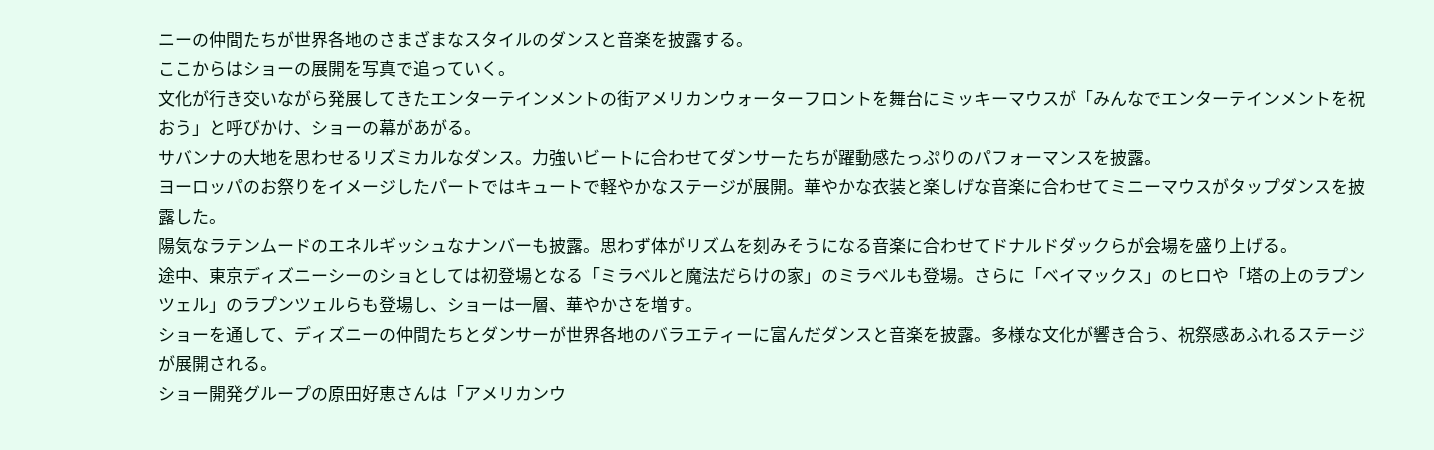ニーの仲間たちが世界各地のさまざまなスタイルのダンスと音楽を披露する。
ここからはショーの展開を写真で追っていく。
文化が行き交いながら発展してきたエンターテインメントの街アメリカンウォーターフロントを舞台にミッキーマウスが「みんなでエンターテインメントを祝おう」と呼びかけ、ショーの幕があがる。
サバンナの大地を思わせるリズミカルなダンス。力強いビートに合わせてダンサーたちが躍動感たっぷりのパフォーマンスを披露。
ヨーロッパのお祭りをイメージしたパートではキュートで軽やかなステージが展開。華やかな衣装と楽しげな音楽に合わせてミニーマウスがタップダンスを披露した。
陽気なラテンムードのエネルギッシュなナンバーも披露。思わず体がリズムを刻みそうになる音楽に合わせてドナルドダックらが会場を盛り上げる。
途中、東京ディズニーシーのショとしては初登場となる「ミラベルと魔法だらけの家」のミラベルも登場。さらに「ベイマックス」のヒロや「塔の上のラプンツェル」のラプンツェルらも登場し、ショーは一層、華やかさを増す。
ショーを通して、ディズニーの仲間たちとダンサーが世界各地のバラエティーに富んだダンスと音楽を披露。多様な文化が響き合う、祝祭感あふれるステージが展開される。
ショー開発グループの原田好恵さんは「アメリカンウ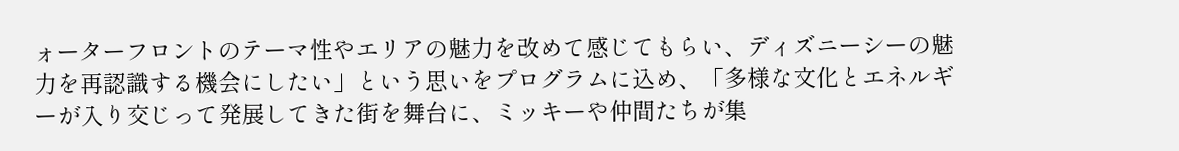ォーターフロントのテーマ性やエリアの魅力を改めて感じてもらい、ディズニーシーの魅力を再認識する機会にしたい」という思いをプログラムに込め、「多様な文化とエネルギーが入り交じって発展してきた街を舞台に、ミッキーや仲間たちが集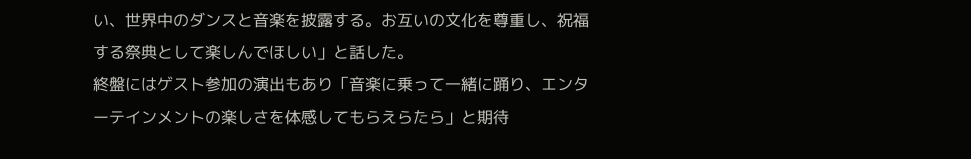い、世界中のダンスと音楽を披露する。お互いの文化を尊重し、祝福する祭典として楽しんでほしい」と話した。
終盤にはゲスト参加の演出もあり「音楽に乗って一緒に踊り、エンターテインメントの楽しさを体感してもらえらたら」と期待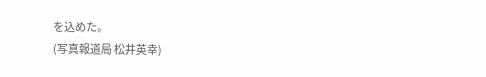を込めた。
(写真報道局 松井英幸)